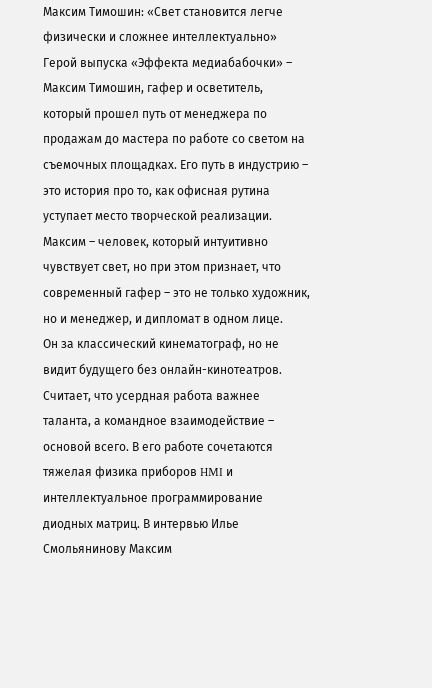Максим Тимошин: «Свет становится легче физически и сложнее интеллектуально»
Герой выпуска «Эффекта медиабабочки» – Максим Тимошин, гафер и осветитель, который прошел путь от менеджера по продажам до мастера по работе со светом на съемочных площадках. Его путь в индустрию – это история про то, как офисная рутина уступает место творческой реализации. Максим – человек, который интуитивно чувствует свет, но при этом признает, что современный гафер – это не только художник, но и менеджер, и дипломат в одном лице.
Он за классический кинематограф, но не видит будущего без онлайн-кинотеатров. Считает, что усердная работа важнее таланта, а командное взаимодействие – основой всего. В его работе сочетаются тяжелая физика приборов HMI и интеллектуальное программирование диодных матриц. В интервью Илье Смольянинову Максим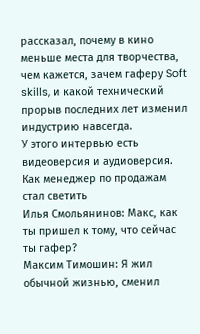рассказал, почему в кино меньше места для творчества, чем кажется, зачем гаферу Soft skills, и какой технический прорыв последних лет изменил индустрию навсегда.
У этого интервью есть видеоверсия и аудиоверсия.
Как менеджер по продажам стал светить
Илья Смольянинов: Макс, как ты пришел к тому, что сейчас ты гафер?
Максим Тимошин: Я жил обычной жизнью, сменил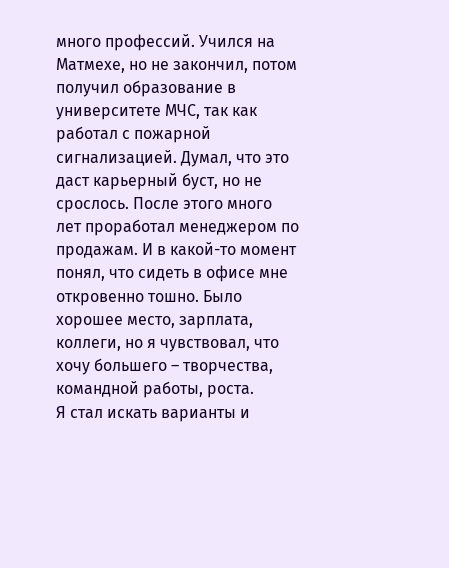много профессий. Учился на Матмехе, но не закончил, потом получил образование в университете МЧС, так как работал с пожарной сигнализацией. Думал, что это даст карьерный буст, но не срослось. После этого много лет проработал менеджером по продажам. И в какой-то момент понял, что сидеть в офисе мне откровенно тошно. Было хорошее место, зарплата, коллеги, но я чувствовал, что хочу большего – творчества, командной работы, роста.
Я стал искать варианты и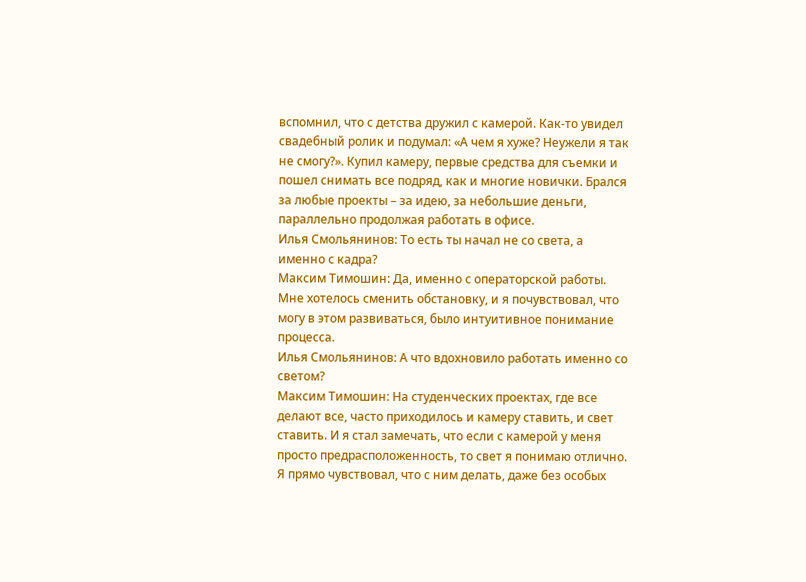вспомнил, что с детства дружил с камерой. Как-то увидел свадебный ролик и подумал: «А чем я хуже? Неужели я так не смогу?». Купил камеру, первые средства для съемки и пошел снимать все подряд, как и многие новички. Брался за любые проекты – за идею, за небольшие деньги, параллельно продолжая работать в офисе.
Илья Смольянинов: То есть ты начал не со света, а именно с кадра?
Максим Тимошин: Да, именно с операторской работы. Мне хотелось сменить обстановку, и я почувствовал, что могу в этом развиваться, было интуитивное понимание процесса.
Илья Смольянинов: А что вдохновило работать именно со светом?
Максим Тимошин: На студенческих проектах, где все делают все, часто приходилось и камеру ставить, и свет ставить. И я стал замечать, что если с камерой у меня просто предрасположенность, то свет я понимаю отлично. Я прямо чувствовал, что с ним делать, даже без особых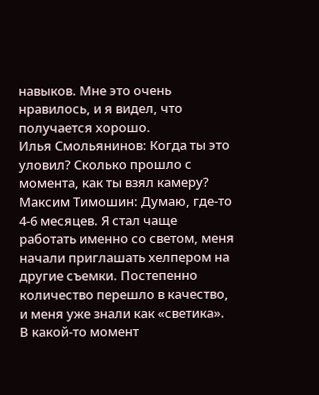навыков. Мне это очень нравилось, и я видел, что получается хорошо.
Илья Смольянинов: Когда ты это уловил? Сколько прошло с момента, как ты взял камеру?
Максим Тимошин: Думаю, где-то 4-6 месяцев. Я стал чаще работать именно со светом, меня начали приглашать хелпером на другие съемки. Постепенно количество перешло в качество, и меня уже знали как «светика». В какой-то момент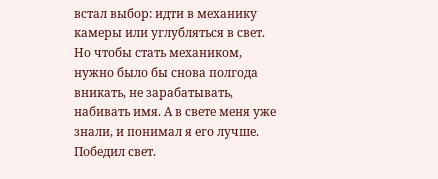встал выбор: идти в механику камеры или углубляться в свет. Но чтобы стать механиком, нужно было бы снова полгода вникать, не зарабатывать, набивать имя. А в свете меня уже знали, и понимал я его лучше. Победил свет.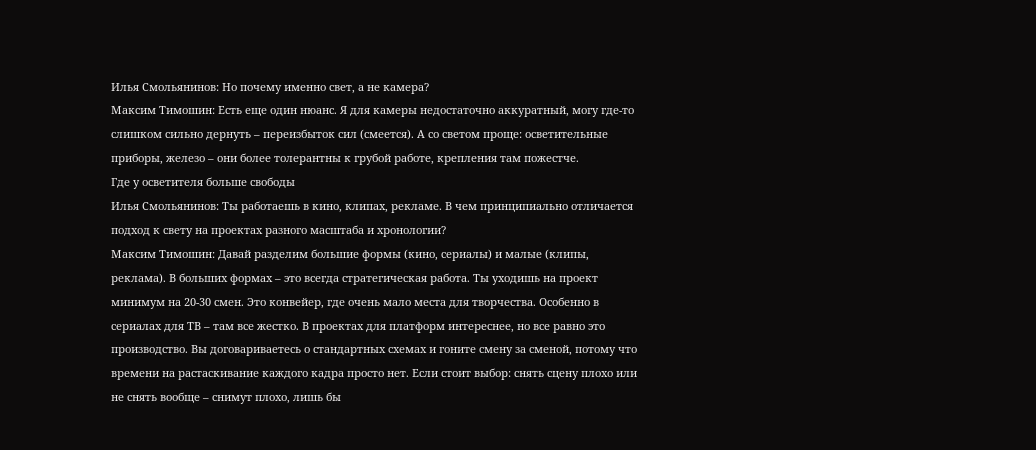Илья Смольянинов: Но почему именно свет, а не камера?
Максим Тимошин: Есть еще один нюанс. Я для камеры недостаточно аккуратный, могу где-то слишком сильно дернуть – переизбыток сил (смеется). А со светом проще: осветительные приборы, железо – они более толерантны к грубой работе, крепления там пожестче.
Где у осветителя больше свободы
Илья Смольянинов: Ты работаешь в кино, клипах, рекламе. В чем принципиально отличается подход к свету на проектах разного масштаба и хронологии?
Максим Тимошин: Давай разделим большие формы (кино, сериалы) и малые (клипы, реклама). В больших формах – это всегда стратегическая работа. Ты уходишь на проект минимум на 20-30 смен. Это конвейер, где очень мало места для творчества. Особенно в сериалах для ТВ – там все жестко. В проектах для платформ интереснее, но все равно это производство. Вы договариваетесь о стандартных схемах и гоните смену за сменой, потому что времени на растаскивание каждого кадра просто нет. Если стоит выбор: снять сцену плохо или не снять вообще – снимут плохо, лишь бы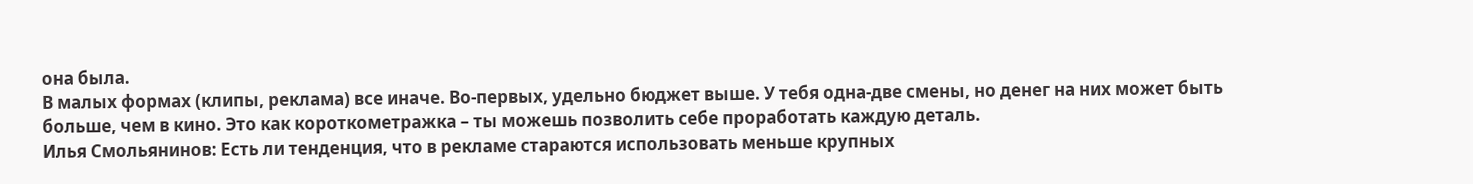она была.
В малых формах (клипы, реклама) все иначе. Во-первых, удельно бюджет выше. У тебя одна-две смены, но денег на них может быть больше, чем в кино. Это как короткометражка – ты можешь позволить себе проработать каждую деталь.
Илья Смольянинов: Есть ли тенденция, что в рекламе стараются использовать меньше крупных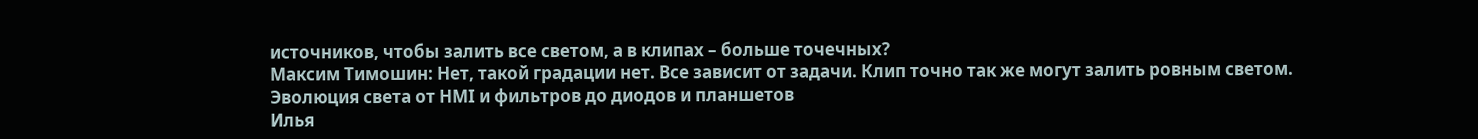источников, чтобы залить все светом, а в клипах – больше точечных?
Максим Тимошин: Нет, такой градации нет. Все зависит от задачи. Клип точно так же могут залить ровным светом.
Эволюция света от HMI и фильтров до диодов и планшетов
Илья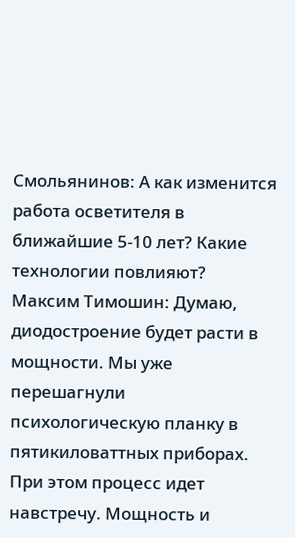Смольянинов: А как изменится работа осветителя в ближайшие 5-10 лет? Какие технологии повлияют?
Максим Тимошин: Думаю, диодостроение будет расти в мощности. Мы уже перешагнули психологическую планку в пятикиловаттных приборах. При этом процесс идет навстречу. Мощность и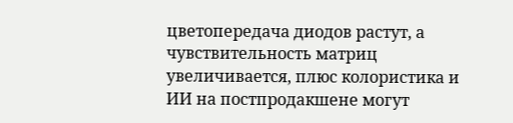цветопередача диодов растут, а чувствительность матриц увеличивается, плюс колористика и ИИ на постпродакшене могут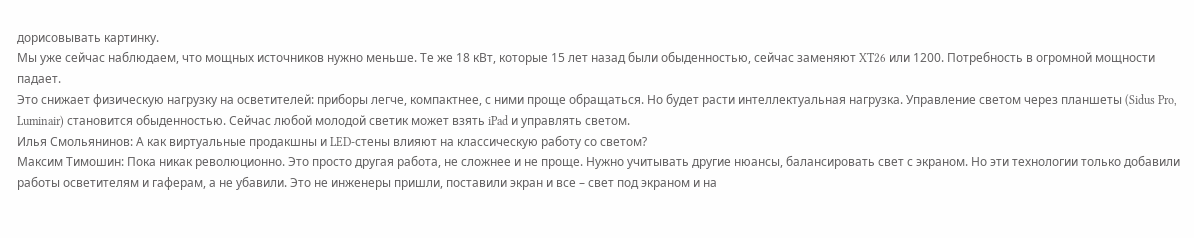дорисовывать картинку.
Мы уже сейчас наблюдаем, что мощных источников нужно меньше. Те же 18 кВт, которые 15 лет назад были обыденностью, сейчас заменяют XT26 или 1200. Потребность в огромной мощности падает.
Это снижает физическую нагрузку на осветителей: приборы легче, компактнее, с ними проще обращаться. Но будет расти интеллектуальная нагрузка. Управление светом через планшеты (Sidus Pro, Luminair) становится обыденностью. Сейчас любой молодой светик может взять iPad и управлять светом.
Илья Смольянинов: А как виртуальные продакшны и LED-стены влияют на классическую работу со светом?
Максим Тимошин: Пока никак революционно. Это просто другая работа, не сложнее и не проще. Нужно учитывать другие нюансы, балансировать свет с экраном. Но эти технологии только добавили работы осветителям и гаферам, а не убавили. Это не инженеры пришли, поставили экран и все – свет под экраном и на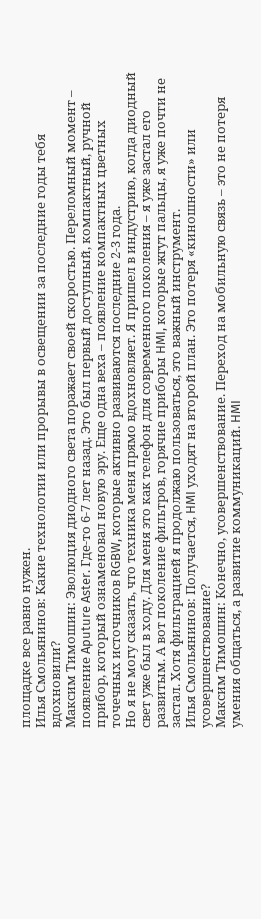площадке все равно нужен.
Илья Смольянинов: Какие технологии или прорывы в освещении за последние годы тебя вдохновили?
Максим Тимошин: Эволюция диодного света поражает своей скоростью. Переломный момент – появление Aputure Aster. Где-то 6-7 лет назад. Это был первый доступный, компактный, ручной прибор, который ознаменовал новую эру. Еще одна веха – появление компактных цветных точечных источников RGBW, которые активно развиваются последние 2-3 года.
Но я не могу сказать, что техника меня прямо вдохновляет. Я пришел в индустрию, когда диодный свет уже был в ходу. Для меня это как телефон для современного поколения – я уже застал его развитым. А вот поколение фильтров, горячие приборы HMI, которые жгут пальцы, я уже почти не застал. Хотя фильтрацией я продолжаю пользоваться, это важный инструмент.
Илья Смольянинов: Получается, HMI уходят на второй план. Это потеря «киношности» или усовершенствование?
Максим Тимошин: Конечно, усовершенствование. Переход на мобильную связь – это не потеря умения общаться, а развитие коммуникаций. HMI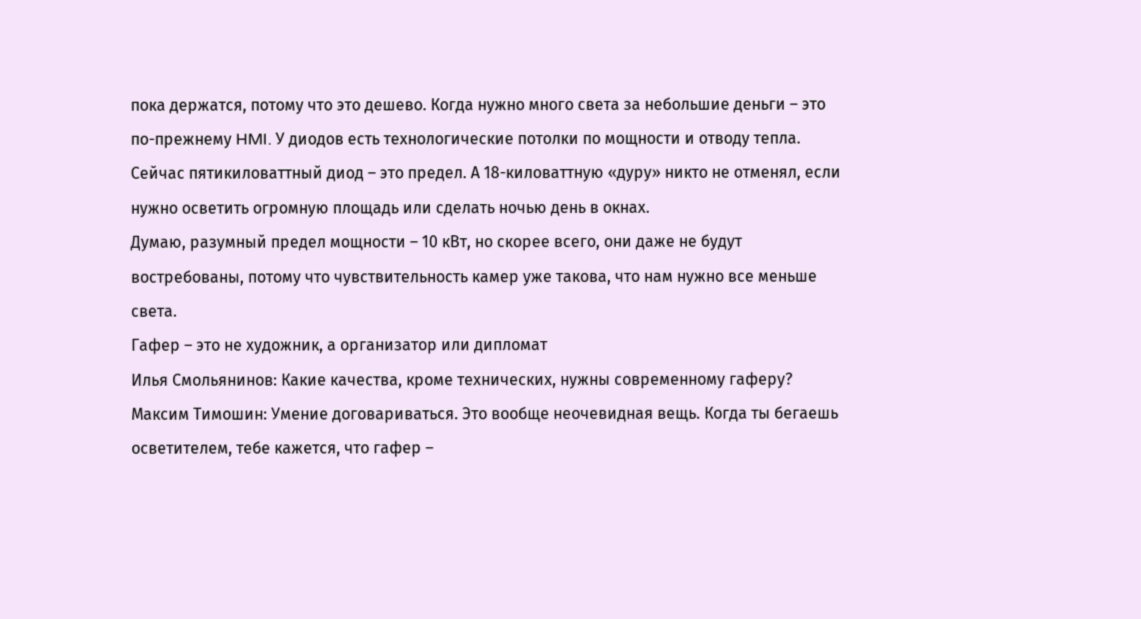пока держатся, потому что это дешево. Когда нужно много света за небольшие деньги – это по-прежнему HMI. У диодов есть технологические потолки по мощности и отводу тепла. Сейчас пятикиловаттный диод – это предел. А 18-киловаттную «дуру» никто не отменял, если нужно осветить огромную площадь или сделать ночью день в окнах.
Думаю, разумный предел мощности – 10 кВт, но скорее всего, они даже не будут востребованы, потому что чувствительность камер уже такова, что нам нужно все меньше света.
Гафер – это не художник, а организатор или дипломат
Илья Смольянинов: Какие качества, кроме технических, нужны современному гаферу?
Максим Тимошин: Умение договариваться. Это вообще неочевидная вещь. Когда ты бегаешь осветителем, тебе кажется, что гафер –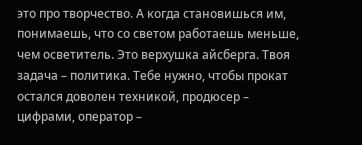это про творчество. А когда становишься им, понимаешь, что со светом работаешь меньше, чем осветитель. Это верхушка айсберга. Твоя задача – политика. Тебе нужно, чтобы прокат остался доволен техникой, продюсер – цифрами, оператор –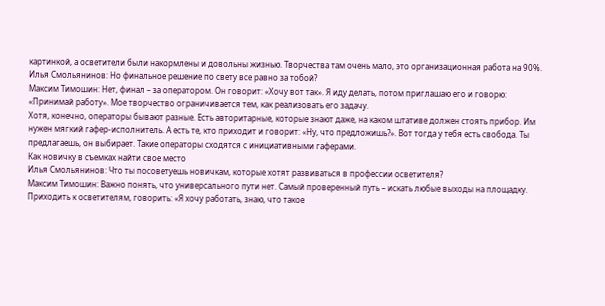картинкой, а осветители были накормлены и довольны жизнью. Творчества там очень мало, это организационная работа на 90%.
Илья Смольянинов: Но финальное решение по свету все равно за тобой?
Максим Тимошин: Нет, финал – за оператором. Он говорит: «Хочу вот так». Я иду делать, потом приглашаю его и говорю: «Принимай работу». Мое творчество ограничивается тем, как реализовать его задачу.
Хотя, конечно, операторы бывают разные. Есть авторитарные, которые знают даже, на каком штативе должен стоять прибор. Им нужен мягкий гафер-исполнитель. А есть те, кто приходит и говорит: «Ну, что предложишь?». Вот тогда у тебя есть свобода. Ты предлагаешь, он выбирает. Такие операторы сходятся с инициативными гаферами.
Как новичку в съемках найти свое место
Илья Смольянинов: Что ты посоветуешь новичкам, которые хотят развиваться в профессии осветителя?
Максим Тимошин: Важно понять, что универсального пути нет. Самый проверенный путь – искать любые выходы на площадку. Приходить к осветителям, говорить: «Я хочу работать, знаю, что такое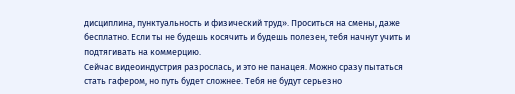дисциплина, пунктуальность и физический труд». Проситься на смены, даже бесплатно. Если ты не будешь косячить и будешь полезен, тебя начнут учить и подтягивать на коммерцию.
Сейчас видеоиндустрия разрослась, и это не панацея. Можно сразу пытаться стать гафером, но путь будет сложнее. Тебя не будут серьезно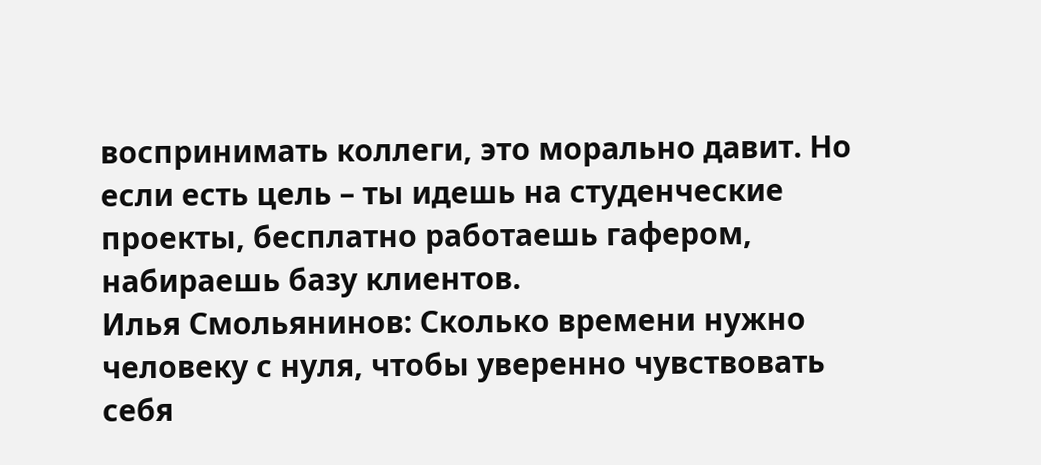воспринимать коллеги, это морально давит. Но если есть цель – ты идешь на студенческие проекты, бесплатно работаешь гафером, набираешь базу клиентов.
Илья Смольянинов: Сколько времени нужно человеку с нуля, чтобы уверенно чувствовать себя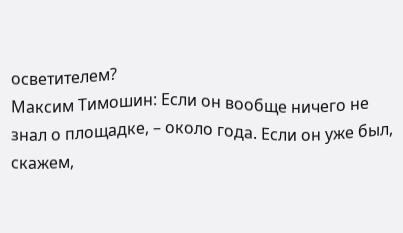осветителем?
Максим Тимошин: Если он вообще ничего не знал о площадке, – около года. Если он уже был, скажем,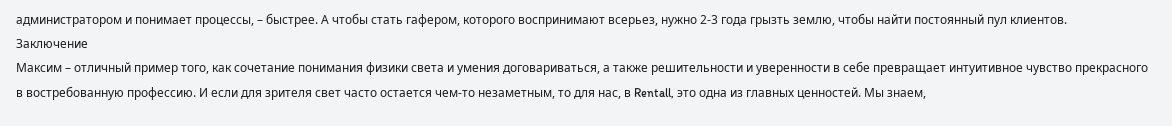администратором и понимает процессы, – быстрее. А чтобы стать гафером, которого воспринимают всерьез, нужно 2-3 года грызть землю, чтобы найти постоянный пул клиентов.
Заключение
Максим – отличный пример того, как сочетание понимания физики света и умения договариваться, а также решительности и уверенности в себе превращает интуитивное чувство прекрасного в востребованную профессию. И если для зрителя свет часто остается чем-то незаметным, то для нас, в Rentall, это одна из главных ценностей. Мы знаем,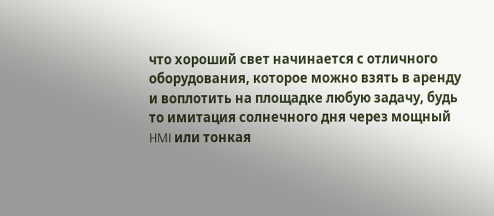что хороший свет начинается с отличного оборудования, которое можно взять в аренду и воплотить на площадке любую задачу, будь то имитация солнечного дня через мощный HMI или тонкая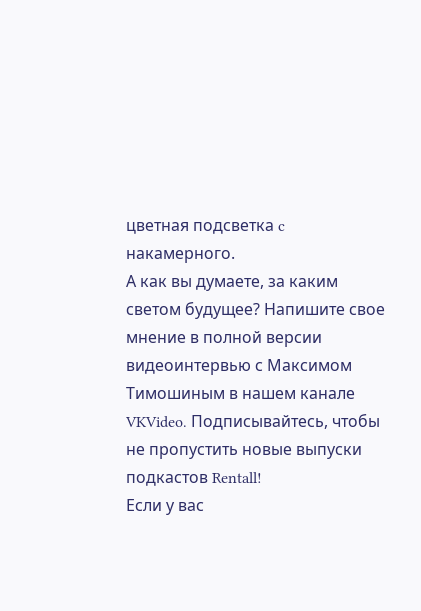цветная подсветка c накамерного.
А как вы думаете, за каким светом будущее? Напишите свое мнение в полной версии видеоинтервью с Максимом Тимошиным в нашем канале VKVideo. Подписывайтесь, чтобы не пропустить новые выпуски подкастов Rentall!
Если у вас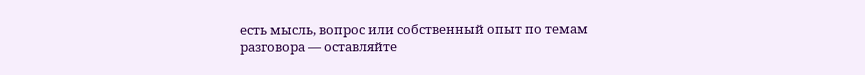есть мысль, вопрос или собственный опыт по темам разговора — оставляйте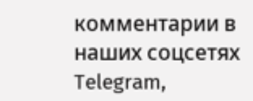комментарии в наших соцсетях Telegram,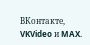ВКонтакте, VKVideo и MAX.